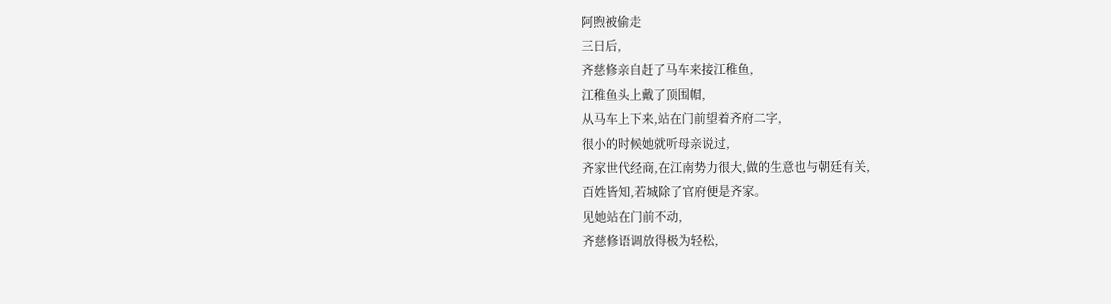阿煦被偷走
三日后,
齐慈修亲自赶了马车来接江稚鱼,
江稚鱼头上戴了顶围帽,
从马车上下来,站在门前望着齐府二字,
很小的时候她就听母亲说过,
齐家世代经商,在江南势力很大,做的生意也与朝廷有关,
百姓皆知,若城除了官府便是齐家。
见她站在门前不动,
齐慈修语调放得极为轻松,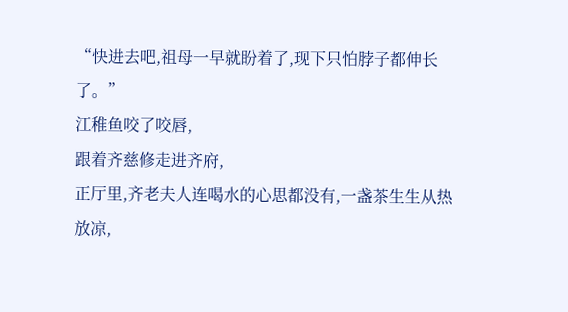“快进去吧,祖母一早就盼着了,现下只怕脖子都伸长了。”
江稚鱼咬了咬唇,
跟着齐慈修走进齐府,
正厅里,齐老夫人连喝水的心思都没有,一盏茶生生从热放凉,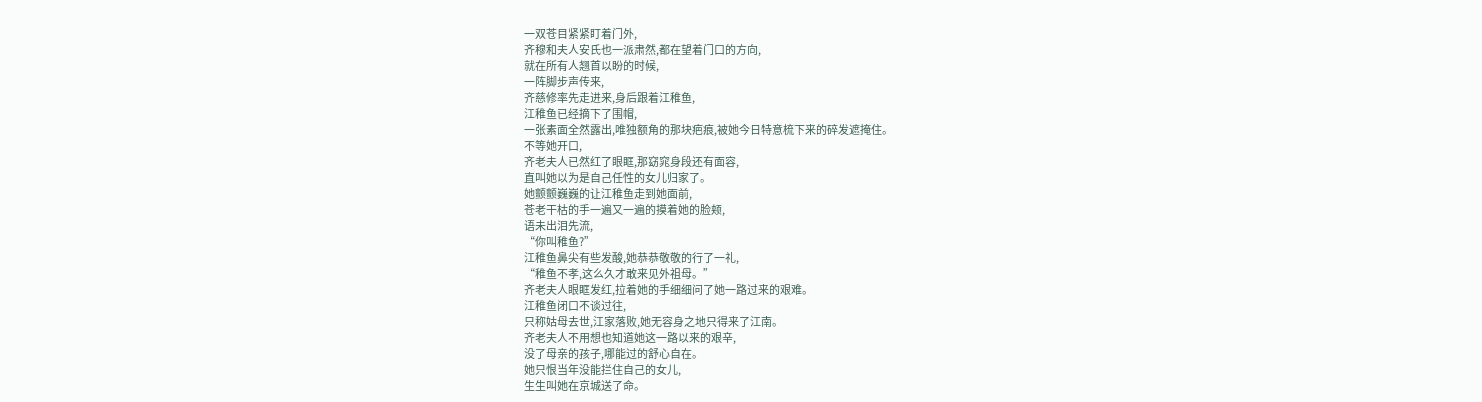一双苍目紧紧盯着门外,
齐穆和夫人安氏也一派肃然,都在望着门口的方向,
就在所有人翘首以盼的时候,
一阵脚步声传来,
齐慈修率先走进来,身后跟着江稚鱼,
江稚鱼已经摘下了围帽,
一张素面全然露出,唯独额角的那块疤痕,被她今日特意梳下来的碎发遮掩住。
不等她开口,
齐老夫人已然红了眼眶,那窈窕身段还有面容,
直叫她以为是自己任性的女儿归家了。
她颤颤巍巍的让江稚鱼走到她面前,
苍老干枯的手一遍又一遍的摸着她的脸颊,
语未出泪先流,
“你叫稚鱼?”
江稚鱼鼻尖有些发酸,她恭恭敬敬的行了一礼,
“稚鱼不孝,这么久才敢来见外祖母。”
齐老夫人眼眶发红,拉着她的手细细问了她一路过来的艰难。
江稚鱼闭口不谈过往,
只称姑母去世,江家落败,她无容身之地只得来了江南。
齐老夫人不用想也知道她这一路以来的艰辛,
没了母亲的孩子,哪能过的舒心自在。
她只恨当年没能拦住自己的女儿,
生生叫她在京城送了命。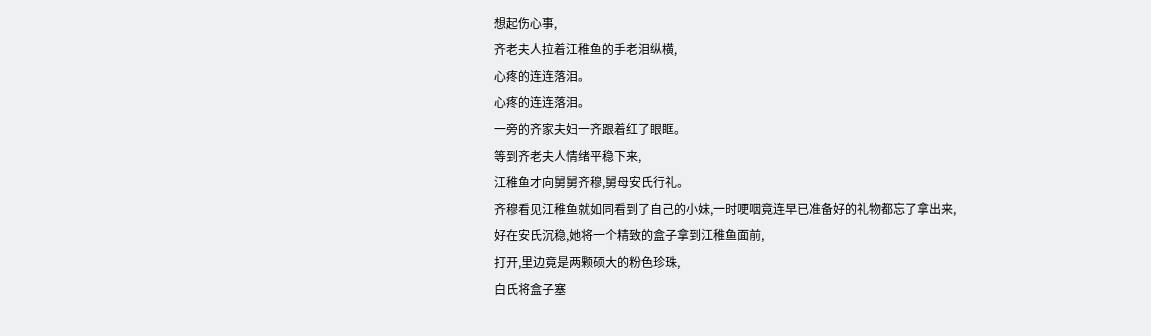想起伤心事,
齐老夫人拉着江稚鱼的手老泪纵横,
心疼的连连落泪。
心疼的连连落泪。
一旁的齐家夫妇一齐跟着红了眼眶。
等到齐老夫人情绪平稳下来,
江稚鱼才向舅舅齐穆,舅母安氏行礼。
齐穆看见江稚鱼就如同看到了自己的小妹,一时哽咽竟连早已准备好的礼物都忘了拿出来,
好在安氏沉稳,她将一个精致的盒子拿到江稚鱼面前,
打开,里边竟是两颗硕大的粉色珍珠,
白氏将盒子塞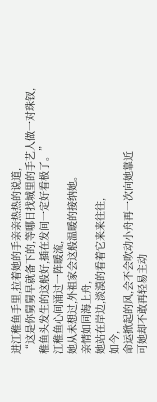进江稚鱼手里,拉着她的手亲亲热热的说道,
“这是你舅舅早就备下的,等哪日找城里的手艺人做一对珠钗,稚鱼头发生的这般好,插在发间一定好看极了。”
江稚鱼心间涌过一阵暖流,
她从未想过,外祖家会这般温暖的接纳她。
亲情如同海上舟,
她站在岸边,淡漠的看着它来来往往,
如今,
命运掀起的风,会不会吹动小舟再一次向她靠近
可她却不敢再轻易主动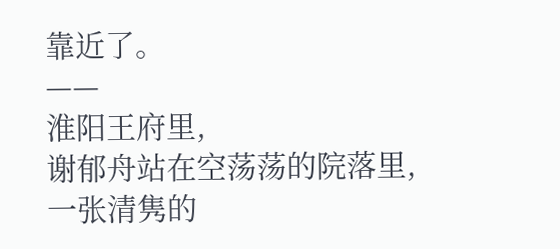靠近了。
——
淮阳王府里,
谢郁舟站在空荡荡的院落里,
一张清隽的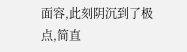面容,此刻阴沉到了极点,简直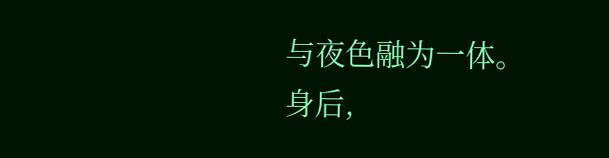与夜色融为一体。
身后,